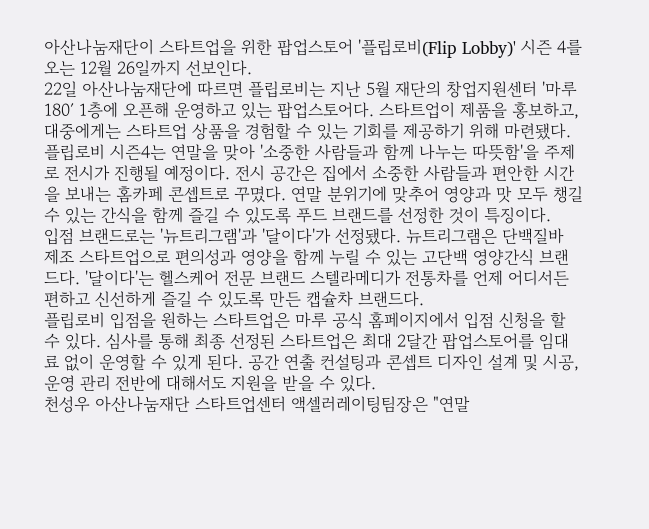아산나눔재단이 스타트업을 위한 팝업스토어 '플립로비(Flip Lobby)' 시즌 4를 오는 12월 26일까지 선보인다.
22일 아산나눔재단에 따르면 플립로비는 지난 5월 재단의 창업지원센터 '마루180′ 1층에 오픈해 운영하고 있는 팝업스토어다. 스타트업이 제품을 홍보하고, 대중에게는 스타트업 상품을 경험할 수 있는 기회를 제공하기 위해 마련됐다.
플립로비 시즌4는 연말을 맞아 '소중한 사람들과 함께 나누는 따뜻함'을 주제로 전시가 진행될 예정이다. 전시 공간은 집에서 소중한 사람들과 편안한 시간을 보내는 홈카페 콘셉트로 꾸몄다. 연말 분위기에 맞추어 영양과 맛 모두 챙길 수 있는 간식을 함께 즐길 수 있도록 푸드 브랜드를 선정한 것이 특징이다.
입점 브랜드로는 '뉴트리그램'과 '달이다'가 선정됐다. 뉴트리그램은 단백질바 제조 스타트업으로 편의성과 영양을 함께 누릴 수 있는 고단백 영양간식 브랜드다. '달이다'는 헬스케어 전문 브랜드 스텔라메디가 전통차를 언제 어디서든 편하고 신선하게 즐길 수 있도록 만든 캡슐차 브랜드다.
플립로비 입점을 원하는 스타트업은 마루 공식 홈페이지에서 입점 신청을 할 수 있다. 심사를 통해 최종 선정된 스타트업은 최대 2달간 팝업스토어를 임대료 없이 운영할 수 있게 된다. 공간 연출 컨설팅과 콘셉트 디자인 설계 및 시공, 운영 관리 전반에 대해서도 지원을 받을 수 있다.
천성우 아산나눔재단 스타트업센터 액셀러레이팅팀장은 "연말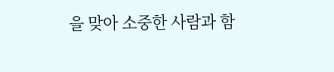을 맞아 소중한 사람과 함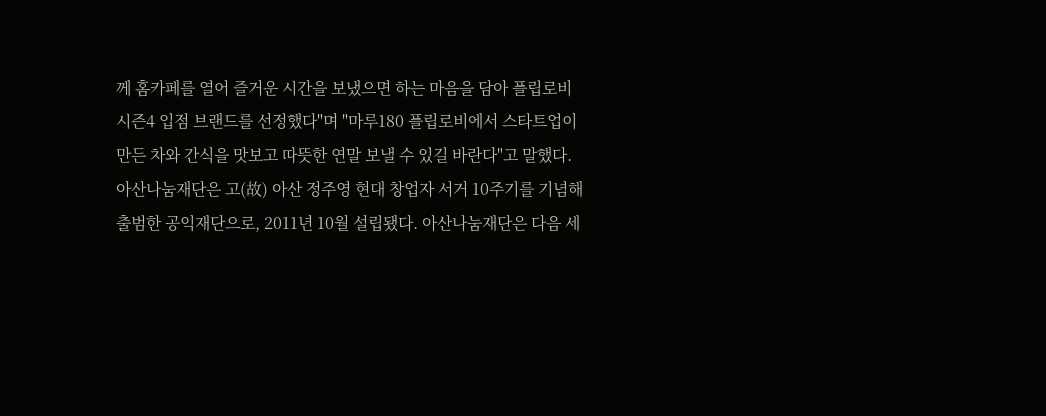께 홈카페를 열어 즐거운 시간을 보냈으면 하는 마음을 담아 플립로비 시즌4 입점 브랜드를 선정했다"며 "마루180 플립로비에서 스타트업이 만든 차와 간식을 맛보고 따뜻한 연말 보낼 수 있길 바란다"고 말했다.
아산나눔재단은 고(故) 아산 정주영 현대 창업자 서거 10주기를 기념해 출범한 공익재단으로, 2011년 10월 설립됐다. 아산나눔재단은 다음 세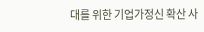대를 위한 기업가정신 확산 사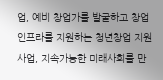업, 예비 창업가를 발굴하고 창업 인프라를 지원하는 청년창업 지원 사업, 지속가능한 미래사회를 만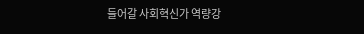들어갈 사회혁신가 역량강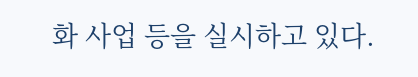화 사업 등을 실시하고 있다.